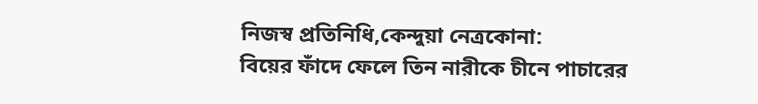নিজস্ব প্রতিনিধি,কেন্দুয়া নেত্রকোনা:
বিয়ের ফাঁদে ফেলে তিন নারীকে চীনে পাচারের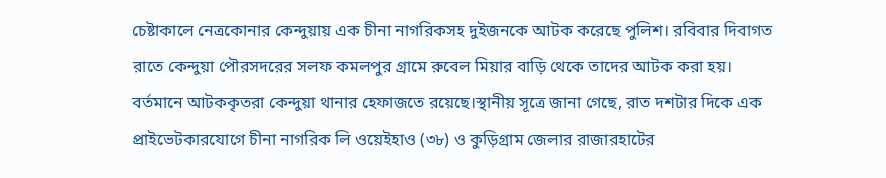চেষ্টাকালে নেত্রকোনার কেন্দুয়ায় এক চীনা নাগরিকসহ দুইজনকে আটক করেছে পুলিশ। রবিবার দিবাগত রাতে কেন্দুয়া পৌরসদরের সলফ কমলপুর গ্রামে রুবেল মিয়ার বাড়ি থেকে তাদের আটক করা হয়। বর্তমানে আটককৃতরা কেন্দুয়া থানার হেফাজতে রয়েছে।স্থানীয় সূত্রে জানা গেছে, রাত দশটার দিকে এক প্রাইভেটকারযোগে চীনা নাগরিক লি ওয়েইহাও (৩৮) ও কুড়িগ্রাম জেলার রাজারহাটের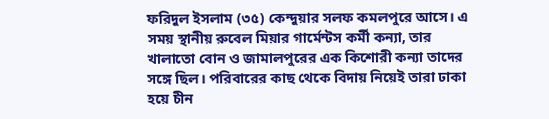ফরিদুল ইসলাম (৩৫) কেন্দুয়ার সলফ কমলপুরে আসে। এ সময় স্থানীয় রুবেল মিয়ার গার্মেন্টস কর্মী কন্যা, তার খালাতো বোন ও জামালপুরের এক কিশোরী কন্যা তাদের সঙ্গে ছিল। পরিবারের কাছ থেকে বিদায় নিয়েই তারা ঢাকা হয়ে চীন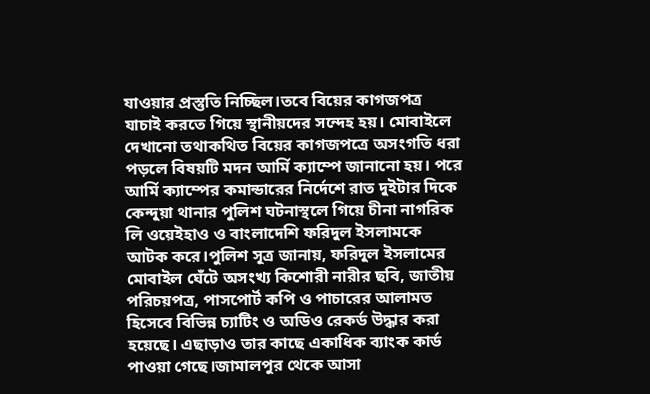যাওয়ার প্রস্তুতি নিচ্ছিল।তবে বিয়ের কাগজপত্র যাচাই করতে গিয়ে স্থানীয়দের সন্দেহ হয়। মোবাইলে দেখানো তথাকথিত বিয়ের কাগজপত্রে অসংগতি ধরা পড়লে বিষয়টি মদন আর্মি ক্যাম্পে জানানো হয়। পরে আর্মি ক্যাম্পের কমান্ডারের নির্দেশে রাত দুইটার দিকে কেন্দুয়া থানার পুলিশ ঘটনাস্থলে গিয়ে চীনা নাগরিক লি ওয়েইহাও ও বাংলাদেশি ফরিদুল ইসলামকে আটক করে।পুলিশ সূত্র জানায়, ফরিদুল ইসলামের মোবাইল ঘেঁটে অসংখ্য কিশোরী নারীর ছবি, জাতীয় পরিচয়পত্র, পাসপোর্ট কপি ও পাচারের আলামত হিসেবে বিভিন্ন চ্যাটিং ও অডিও রেকর্ড উদ্ধার করা হয়েছে। এছাড়াও তার কাছে একাধিক ব্যাংক কার্ড পাওয়া গেছে।জামালপুর থেকে আসা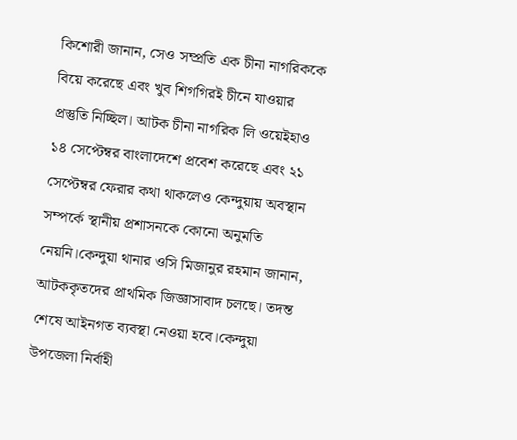কিশোরী জানান, সেও সম্প্রতি এক চীনা নাগরিককে বিয়ে করেছে এবং খুব শিগগিরই চীনে যাওয়ার প্রস্তুতি নিচ্ছিল। আটক চীনা নাগরিক লি ওয়েইহাও ১৪ সেপ্টেম্বর বাংলাদেশে প্রবেশ করেছে এবং ২১ সেপ্টেম্বর ফেরার কথা থাকলেও কেন্দুয়ায় অবস্থান সম্পর্কে স্থানীয় প্রশাসনকে কোনো অনুমতি নেয়নি।কেন্দুয়া থানার ওসি মিজানুর রহমান জানান, আটককৃতদের প্রাথমিক জিজ্ঞাসাবাদ চলছে। তদন্ত শেষে আইনগত ব্যবস্থা নেওয়া হবে।কেন্দুয়া উপজেলা নির্বাহী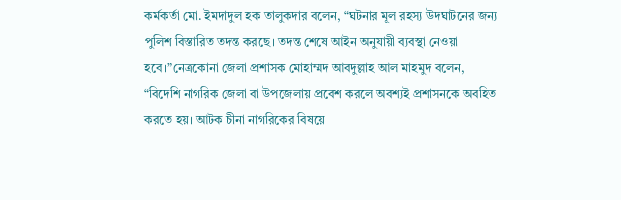কর্মকর্তা মো. ইমদাদুল হক তালুকদার বলেন, “ঘটনার মূল রহস্য উদঘাটনের জন্য পুলিশ বিস্তারিত তদন্ত করছে। তদন্ত শেষে আইন অনুযায়ী ব্যবস্থা নেওয়া হবে।”নেত্রকোনা জেলা প্রশাসক মোহাম্মদ আবদুল্লাহ আল মাহমুদ বলেন, “বিদেশি নাগরিক জেলা বা উপজেলায় প্রবেশ করলে অবশ্যই প্রশাসনকে অবহিত করতে হয়। আটক চীনা নাগরিকের বিষয়ে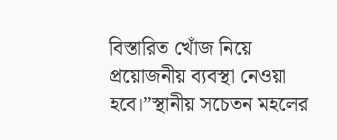বিস্তারিত খোঁজ নিয়ে প্রয়োজনীয় ব্যবস্থা নেওয়া হবে।”স্থানীয় সচেতন মহলের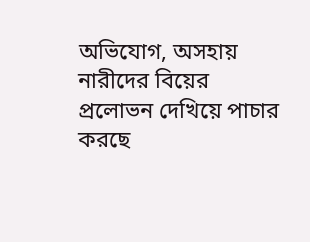অভিযোগ, অসহায় নারীদের বিয়ের প্রলোভন দেখিয়ে পাচার করছে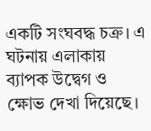একটি সংঘবদ্ধ চক্র। এ ঘটনায় এলাকায় ব্যাপক উদ্বেগ ও ক্ষোভ দেখা দিয়েছে।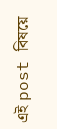এই post বিষয়ে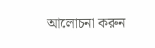আলোচনা করুন